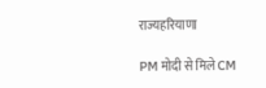राज्यहरियाणा

PM मोदी से मिले CM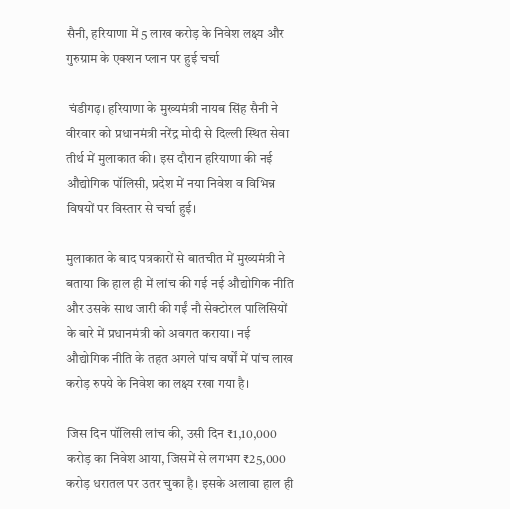सैनी, हरियाणा में 5 लाख करोड़ के निवेश लक्ष्य और गुरुग्राम के एक्शन प्लान पर हुई चर्चा

 चंडीगढ़। हरियाणा के मुख्यमंत्री नायब सिंह सैनी ने वीरवार को प्रधानमंत्री नरेंद्र मोदी से दिल्ली स्थित सेवा तीर्थ में मुलाकात की। इस दौरान हरियाणा की नई औद्योगिक पॉलिसी, प्रदेश में नया निवेश व विभिन्न विषयों पर विस्तार से चर्चा हुई।

मुलाकात के बाद पत्रकारों से बातचीत में मुख्यमंत्री ने बताया कि हाल ही में लांच की गई नई औद्योगिक नीति और उसके साथ जारी की गईं नौ सेक्टोरल पालिसियों के बारे में प्रधानमंत्री को अवगत कराया। नई औद्योगिक नीति के तहत अगले पांच वर्षों में पांच लाख करोड़ रुपये के निवेश का लक्ष्य रखा गया है।

जिस दिन पॉलिसी लांच की, उसी दिन ₹1,10,000 करोड़ का निवेश आया, जिसमें से लगभग ₹25,000 करोड़ धरातल पर उतर चुका है। इसके अलावा हाल ही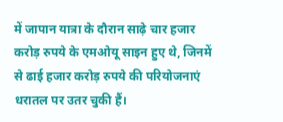में जापान यात्रा के दौरान साढ़े चार हजार करोड़ रुपये के एमओयू साइन हुए थे, जिनमें से ढाई हजार करोड़ रुपये की परियोजनाएं धरातल पर उतर चुकी हैं।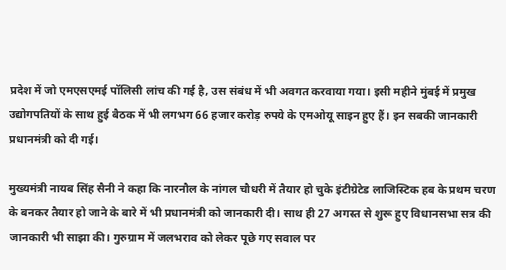प्रदेश में जो एमएसएमई पॉलिसी लांच की गई है, उस संबंध में भी अवगत करवाया गया। इसी महीने मुंबई में प्रमुख उद्योगपतियों के साथ हुई बैठक में भी लगभग 66 हजार करोड़ रुपये के एमओयू साइन हुए हैं। इन सबकी जानकारी प्रधानमंत्री को दी गई।

मुख्यमंत्री नायब सिंह सैनी ने कहा कि नारनौल के नांगल चौधरी में तैयार हो चुके इंटीग्रेटेड लाजिस्टिक हब के प्रथम चरण के बनकर तैयार हो जाने के बारे में भी प्रधानमंत्री को जानकारी दी। साथ ही 27 अगस्त से शुरू हुए विधानसभा सत्र की जानकारी भी साझा की। गुरुग्राम में जलभराव को लेकर पूछे गए सवाल पर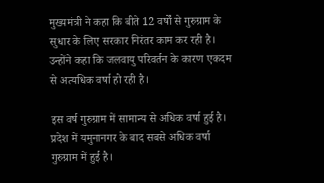मुख्यमंत्री ने कहा कि बीते 12 वर्षों से गुरुग्राम के सुधार के लिए सरकार निरंतर काम कर रही है। उन्होंने कहा कि जलवायु परिवर्तन के कारण एकदम से अत्यधिक वर्षा हो रही है।

इस वर्ष गुरुग्राम में सामान्य से अधिक वर्षा हुई है। प्रदेश में यमुनानगर के बाद सबसे अधिक वर्षा गुरुग्राम में हुई है।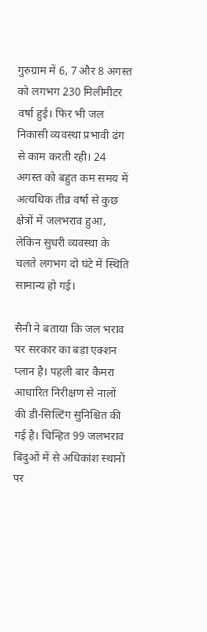गुरुग्राम में 6, 7 और 8 अगस्त को लगभग 230 मिलीमीटर वर्षा हुई। फिर भी जल निकासी व्यवस्था प्रभावी ढंग से काम करती रही। 24 अगस्त को बहुत कम समय में अत्यधिक तीव्र वर्षा से कुछ क्षेत्रों में जलभराव हुआ, लेकिन सुधरी व्यवस्था के चलते लगभग दो घंटे में स्थिति सामान्य हो गई।

सैनी ने बताया कि जल भराव पर सरकार का बड़ा एक्शन प्लान है। पहली बार कैमरा आधारित निरीक्षण से नालों की डी-सिल्टिंग सुनिश्चित की गई है। चिन्हित 99 जलभराव बिंदुओं में से अधिकांश स्थानों पर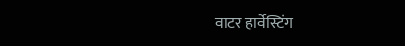वाटर हार्वेस्टिंग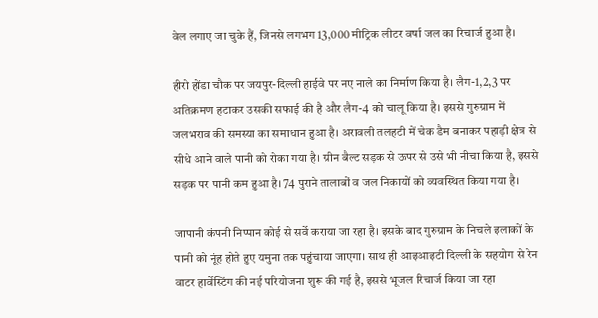वेल लगाए जा चुके हैं, जिनसे लगभग 13,000 मीट्रिक लीटर वर्षा जल का रिचार्ज हुआ है।

हीरो होंडा चौक पर जयपुर-दिल्ली हाईवे पर नए नाले का निर्माण किया है। लैग-1,2,3 पर अतिक्रमण हटाकर उसकी सफाई की है और लैग-4 को चालू किया है। इससे गुरुग्राम में जलभराव की समस्या का समाधान हुआ है। अरावली तलहटी में चेक डैम बनाकर पहाड़ी क्षेत्र से सीधे आने वाले पानी को रोका गया है। ग्रीन बैल्ट सड़क से ऊपर से उसे भी नीचा किया है, इससे सड़क पर पानी कम हुआ है। 74 पुराने तालाबों व जल निकायों को व्यवस्थित किया गया है।

जापानी कंपनी निप्पान कोई से सर्वे कराया जा रहा है। इसके बाद गुरुग्राम के निचले इलाकों के पानी को नूंह होते हुए यमुना तक पहुंचाया जाएगा। साथ ही आइआइटी दिल्ली के सहयोग से रेन वाटर हार्वेस्टिंग की नई परियोजना शुरू की गई है, इससे भूजल रिचार्ज किया जा रहा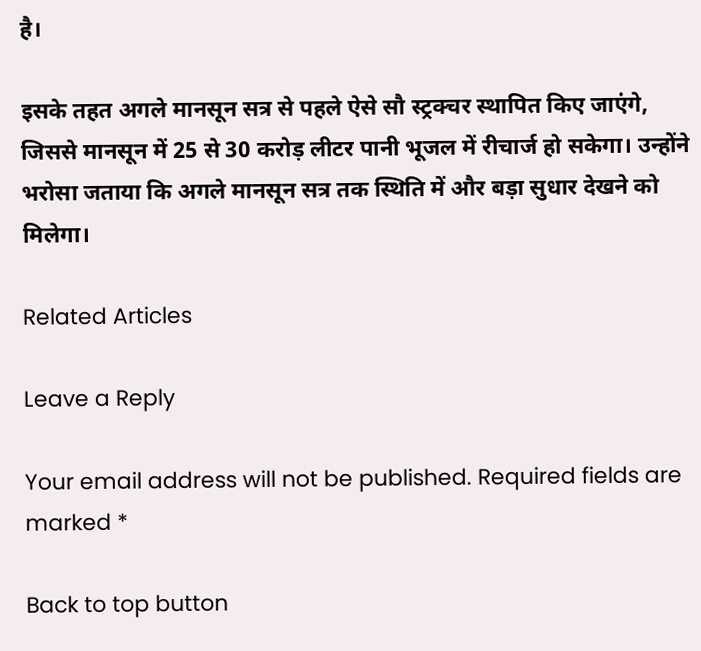है।

इसके तहत अगले मानसून सत्र से पहले ऐसे सौ स्ट्रक्चर स्थापित किए जाएंगे, जिससे मानसून में 25 से 30 करोड़ लीटर पानी भूजल में रीचार्ज हो सकेगा। उन्होंने भरोसा जताया कि अगले मानसून सत्र तक स्थिति में और बड़ा सुधार देखने को मिलेगा।

Related Articles

Leave a Reply

Your email address will not be published. Required fields are marked *

Back to top button